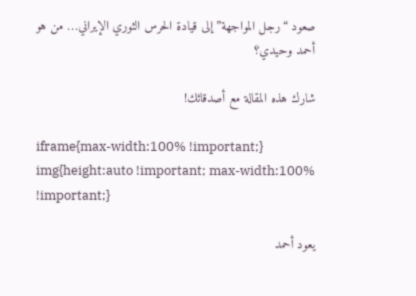صعود “رجل المواجهة” إلى قيادة الحرس الثوري الإيراني… من هو أحمد وحيدي؟

شارك هذه المقالة مع أصدقائك!

iframe{max-width:100% !important;} img{height:auto !important; max-width:100% !important;}

يعود أحمد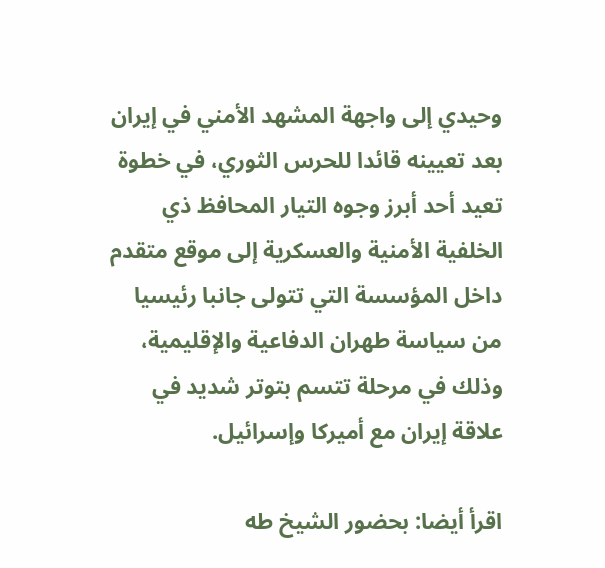وحيدي إلى واجهة المشهد الأمني في إيران بعد تعيينه قائدا للحرس الثوري، في خطوة تعيد أحد أبرز وجوه التيار المحافظ ذي الخلفية الأمنية والعسكرية إلى موقع متقدم داخل المؤسسة التي تتولى جانبا رئيسيا من سياسة طهران الدفاعية والإقليمية، وذلك في مرحلة تتسم بتوتر شديد في علاقة إيران مع أميركا وإسرائيل.

اقرأ أيضا: بحضور الشيخ طه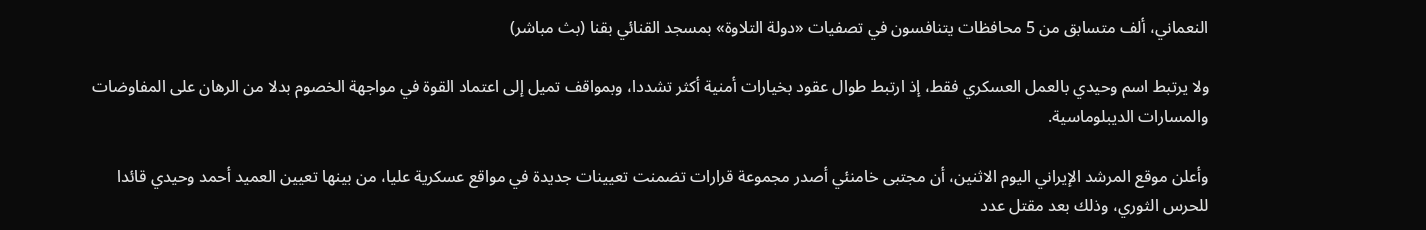النعماني، ألف متسابق من 5 محافظات يتنافسون في تصفيات «دولة التلاوة» بمسجد القنائي بقنا (بث مباشر)

ولا يرتبط اسم وحيدي بالعمل العسكري فقط، إذ ارتبط طوال عقود بخيارات أمنية أكثر تشددا، وبمواقف تميل إلى اعتماد القوة في مواجهة الخصوم بدلا من الرهان على المفاوضات والمسارات الديبلوماسية.

وأعلن موقع المرشد الإيراني اليوم الاثنين، أن مجتبى خامنئي أصدر مجموعة قرارات تضمنت تعيينات جديدة في مواقع عسكرية عليا، من بينها تعيين العميد أحمد وحيدي قائدا للحرس الثوري، وذلك بعد مقتل عدد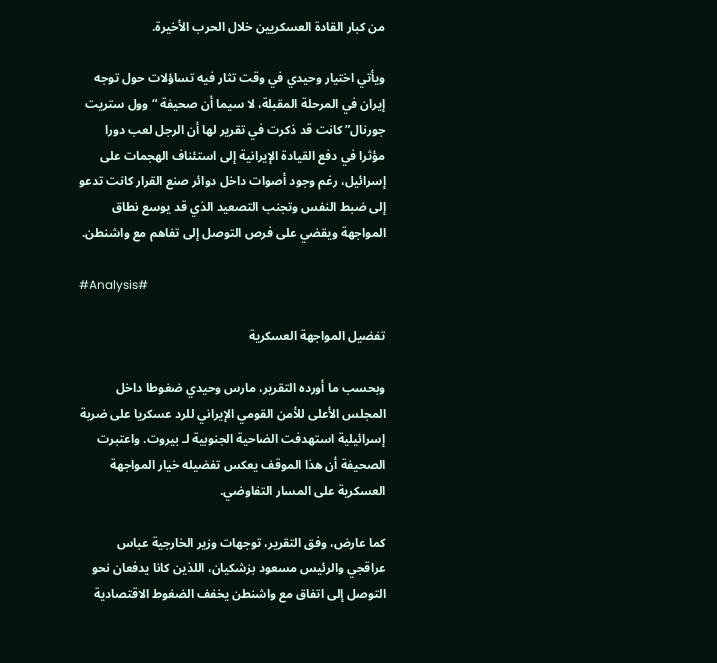من كبار القادة العسكريين خلال الحرب الأخيرة.

ويأتي اختيار وحيدي في وقت تثار فيه تساؤلات حول توجه إيران في المرحلة المقبلة، لا سيما أن صحيفة “وول ستريت جورنال” كانت قد ذكرت في تقرير لها أن الرجل لعب دورا مؤثرا في دفع القيادة الإيرانية إلى استئناف الهجمات على إسرائيل، رغم وجود أصوات داخل دوائر صنع القرار كانت تدعو إلى ضبط النفس وتجنب التصعيد الذي قد يوسع نطاق المواجهة ويقضي على فرص التوصل إلى تفاهم مع واشنطن.

#Analysis#

تفضيل المواجهة العسكرية

وبحسب ما أورده التقرير، مارس وحيدي ضغوطا داخل المجلس الأعلى للأمن القومي الإيراني للرد عسكريا على ضربة إسرائيلية استهدفت الضاحية الجنوبية لـ بيروت. واعتبرت الصحيفة أن هذا الموقف يعكس تفضيله خيار المواجهة العسكرية على المسار التفاوضي.

كما عارض، وفق التقرير، توجهات وزير الخارجية عباس عراقجي والرئيس مسعود بزشكيان، اللذين كانا يدفعان نحو التوصل إلى اتفاق مع واشنطن يخفف الضغوط الاقتصادية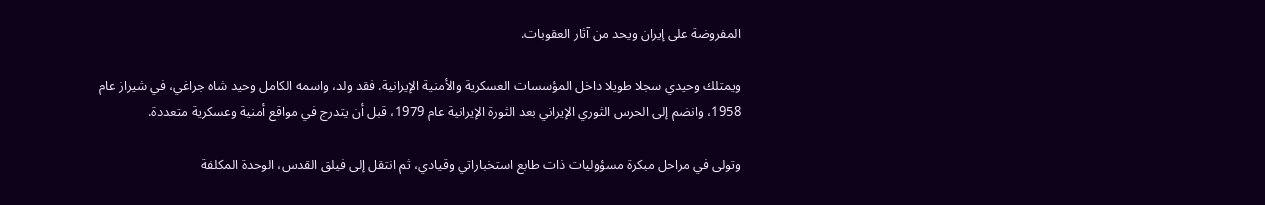المفروضة على إيران ويحد من آثار العقوبات.

ويمتلك وحيدي سجلا طويلا داخل المؤسسات العسكرية والأمنية الإيرانية. فقد ولد، واسمه الكامل وحيد شاه جراغي، في شيراز عام 1958، وانضم إلى الحرس الثوري الإيراني بعد الثورة الإيرانية عام 1979، قبل أن يتدرج في مواقع أمنية وعسكرية متعددة.

وتولى في مراحل مبكرة مسؤوليات ذات طابع استخباراتي وقيادي، ثم انتقل إلى فيلق القدس، الوحدة المكلفة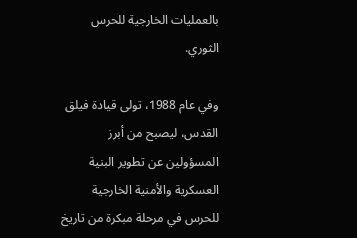بالعمليات الخارجية للحرس الثوري.

وفي عام 1988، تولى قيادة فيلق القدس، ليصبح من أبرز المسؤولين عن تطوير البنية العسكرية والأمنية الخارجية للحرس في مرحلة مبكرة من تاريخ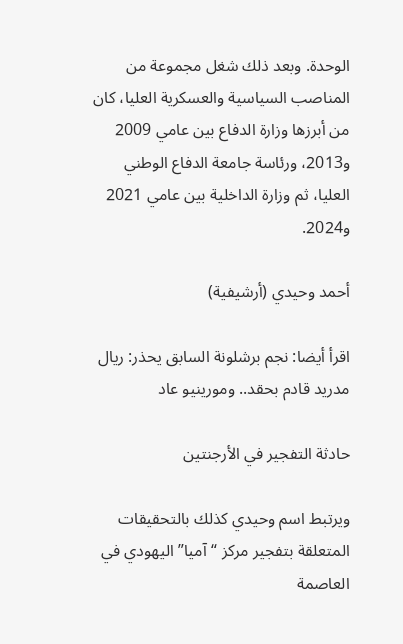الوحدة. وبعد ذلك شغل مجموعة من المناصب السياسية والعسكرية العليا، كان من أبرزها وزارة الدفاع بين عامي 2009 و2013، ورئاسة جامعة الدفاع الوطني العليا، ثم وزارة الداخلية بين عامي 2021 و2024.

أحمد وحيدي (أرشيفية)

اقرأ أيضا: نجم برشلونة السابق يحذر: ريال مدريد قادم بحقد.. ومورينيو عاد

حادثة التفجير في الأرجنتين

ويرتبط اسم وحيدي كذلك بالتحقيقات المتعلقة بتفجير مركز “آميا” اليهودي في العاصمة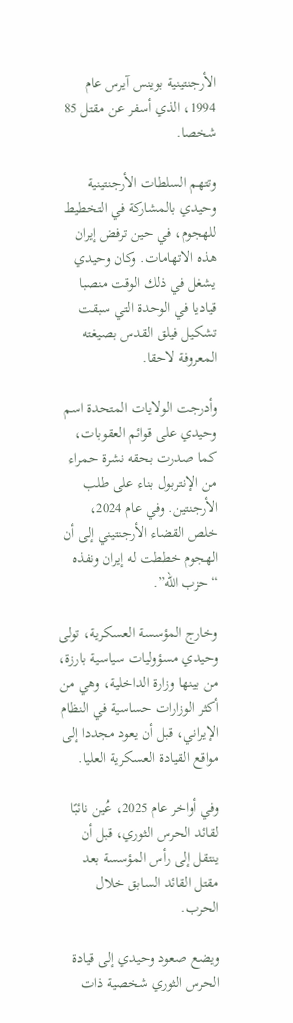الأرجنتينية بوينس آيرس عام 1994، الذي أسفر عن مقتل 85 شخصا.

وتتهم السلطات الأرجنتينية وحيدي بالمشاركة في التخطيط للهجوم، في حين ترفض إيران هذه الاتهامات. وكان وحيدي يشغل في ذلك الوقت منصبا قياديا في الوحدة التي سبقت تشكيل فيلق القدس بصيغته المعروفة لاحقا.

وأدرجت الولايات المتحدة اسم وحيدي على قوائم العقوبات، كما صدرت بحقه نشرة حمراء من الإنتربول بناء على طلب الأرجنتين. وفي عام 2024، خلص القضاء الأرجنتيني إلى أن الهجوم خططت له إيران ونفذه “حزب الله”.

وخارج المؤسسة العسكرية، تولى وحيدي مسؤوليات سياسية بارزة، من بينها وزارة الداخلية، وهي من أكثر الوزارات حساسية في النظام الإيراني، قبل أن يعود مجددا إلى مواقع القيادة العسكرية العليا.

وفي أواخر عام 2025، عُين نائبًا لقائد الحرس الثوري، قبل أن ينتقل إلى رأس المؤسسة بعد مقتل القائد السابق خلال الحرب.

ويضع صعود وحيدي إلى قيادة الحرس الثوري شخصية ذات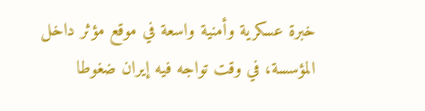خبرة عسكرية وأمنية واسعة في موقع مؤثر داخل المؤسسة، في وقت تواجه فيه إيران ضغوطا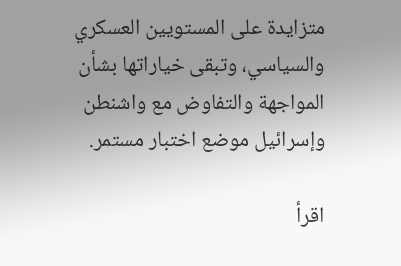متزايدة على المستويين العسكري والسياسي، وتبقى خياراتها بشأن المواجهة والتفاوض مع واشنطن وإسرائيل موضع اختبار مستمر.

اقرأ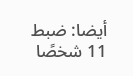أيضا: ضبط 11 شخصًا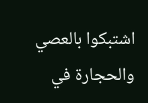اشتبكوا بالعصي والحجارة في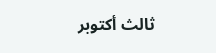ثالث أكتوبر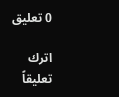0 تعليق

اترك تعليقاً